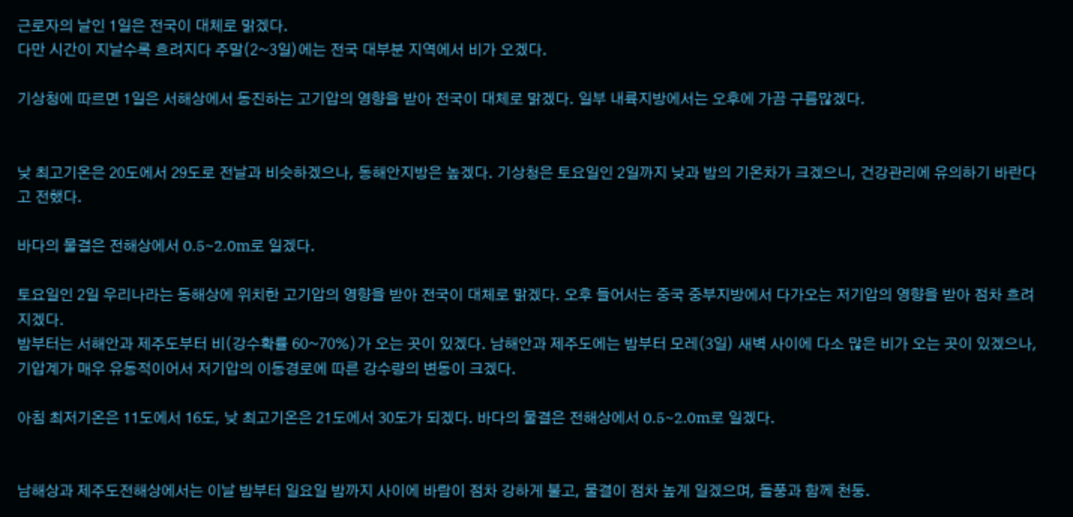근로자의 날인 1일은 전국이 대체로 맑겠다.
다만 시간이 지날수록 흐려지다 주말(2~3일)에는 전국 대부분 지역에서 비가 오겠다.

기상청에 따르면 1일은 서해상에서 동진하는 고기압의 영향을 받아 전국이 대체로 맑겠다. 일부 내륙지방에서는 오후에 가끔 구름많겠다.


낮 최고기온은 20도에서 29도로 전날과 비슷하겠으나, 동해안지방은 높겠다. 기상청은 토요일인 2일까지 낮과 밤의 기온차가 크겠으니, 건강관리에 유의하기 바란다고 전했다.

바다의 물결은 전해상에서 0.5~2.0m로 일겠다.

토요일인 2일 우리나라는 동해상에 위치한 고기압의 영향을 받아 전국이 대체로 맑겠다. 오후 들어서는 중국 중부지방에서 다가오는 저기압의 영향을 받아 점차 흐려지겠다.
밤부터는 서해안과 제주도부터 비(강수확률 60~70%)가 오는 곳이 있겠다. 남해안과 제주도에는 밤부터 모레(3일) 새벽 사이에 다소 많은 비가 오는 곳이 있겠으나, 기압계가 매우 유동적이어서 저기압의 이동경로에 따른 강수량의 변동이 크겠다.

아침 최저기온은 11도에서 16도, 낮 최고기온은 21도에서 30도가 되겠다. 바다의 물결은 전해상에서 0.5~2.0m로 일겠다.


남해상과 제주도전해상에서는 이날 밤부터 일요일 밤까지 사이에 바람이 점차 강하게 불고, 물결이 점차 높게 일겠으며, 돌풍과 함께 천둥.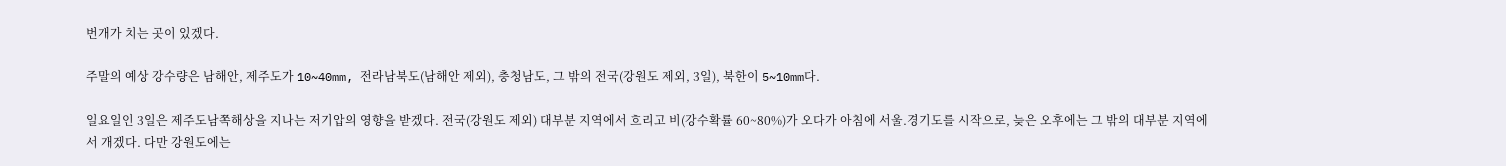번개가 치는 곳이 있겠다.

주말의 예상 강수량은 남해안, 제주도가 10~40mm, 전라남북도(남해안 제외), 충청남도, 그 밖의 전국(강원도 제외, 3일), 북한이 5~10mm다.

일요일인 3일은 제주도남쪽해상을 지나는 저기압의 영향을 받겠다. 전국(강원도 제외) 대부분 지역에서 흐리고 비(강수확률 60~80%)가 오다가 아침에 서울.경기도를 시작으로, 늦은 오후에는 그 밖의 대부분 지역에서 개겠다. 다만 강원도에는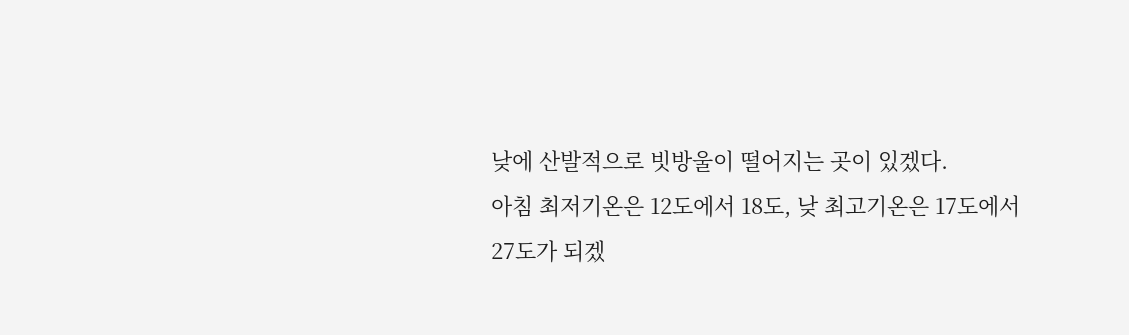낮에 산발적으로 빗방울이 떨어지는 곳이 있겠다.
아침 최저기온은 12도에서 18도, 낮 최고기온은 17도에서 27도가 되겠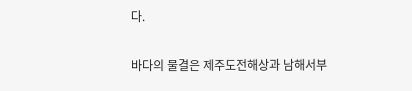다.

바다의 물결은 제주도전해상과 남해서부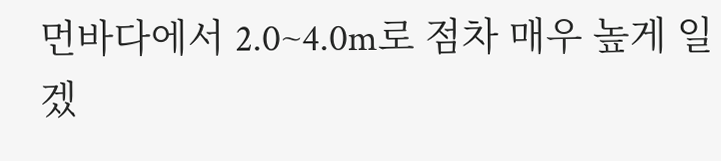먼바다에서 2.0~4.0m로 점차 매우 높게 일겠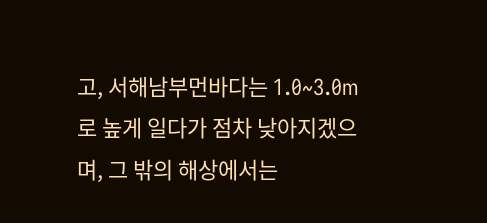고, 서해남부먼바다는 1.0~3.0m로 높게 일다가 점차 낮아지겠으며, 그 밖의 해상에서는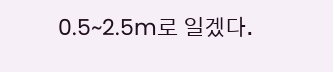0.5~2.5m로 일겠다.